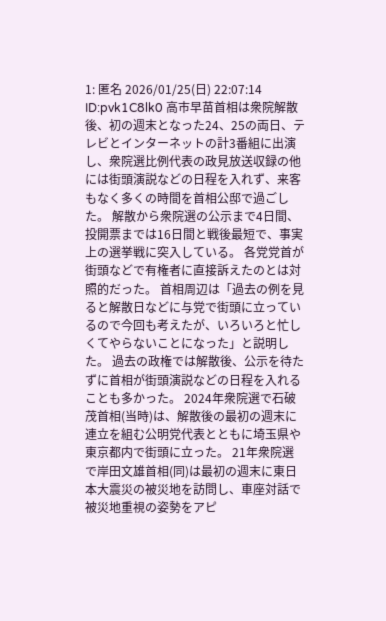1: 匿名 2026/01/25(日) 22:07:14 ID:pvk1C8lk0 高市早苗首相は衆院解散後、初の週末となった24、25の両日、テレビとインターネットの計3番組に出演し、衆院選比例代表の政見放送収録の他には街頭演説などの日程を入れず、来客もなく多くの時間を首相公邸で過ごした。 解散から衆院選の公示まで4日間、投開票までは16日間と戦後最短で、事実上の選挙戦に突入している。 各党党首が街頭などで有権者に直接訴えたのとは対照的だった。 首相周辺は「過去の例を見ると解散日などに与党で街頭に立っているので今回も考えたが、いろいろと忙しくてやらないことになった」と説明した。 過去の政権では解散後、公示を待たずに首相が街頭演説などの日程を入れることも多かった。 2024年衆院選で石破茂首相(当時)は、解散後の最初の週末に連立を組む公明党代表とともに埼玉県や東京都内で街頭に立った。 21年衆院選で岸田文雄首相(同)は最初の週末に東日本大震災の被災地を訪問し、車座対話で被災地重視の姿勢をアピ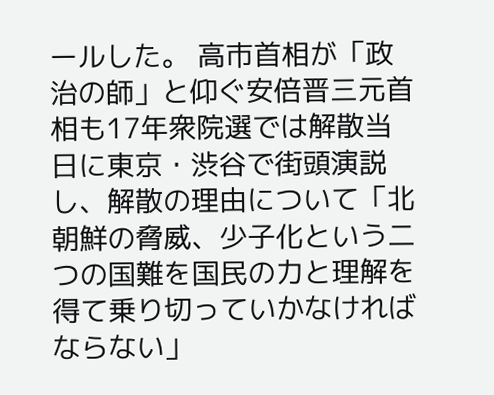ールした。 高市首相が「政治の師」と仰ぐ安倍晋三元首相も17年衆院選では解散当日に東京・渋谷で街頭演説し、解散の理由について「北朝鮮の脅威、少子化という二つの国難を国民の力と理解を得て乗り切っていかなければならない」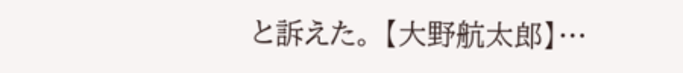と訴えた。 【大野航太郎】…